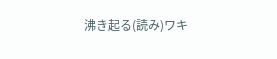沸き起る(読み)ワキ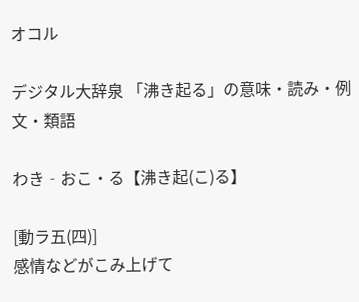オコル

デジタル大辞泉 「沸き起る」の意味・読み・例文・類語

わき‐おこ・る【沸き起(こ)る】

[動ラ五(四)]
感情などがこみ上げて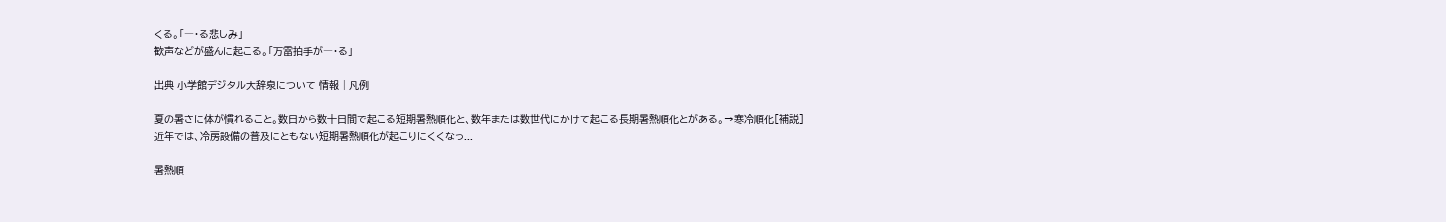くる。「―・る悲しみ」
歓声などが盛んに起こる。「万雷拍手が―・る」

出典 小学館デジタル大辞泉について 情報 | 凡例

夏の暑さに体が慣れること。数日から数十日間で起こる短期暑熱順化と、数年または数世代にかけて起こる長期暑熱順化とがある。→寒冷順化[補説]近年では、冷房設備の普及にともない短期暑熱順化が起こりにくくなっ...

暑熱順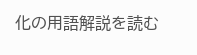化の用語解説を読む